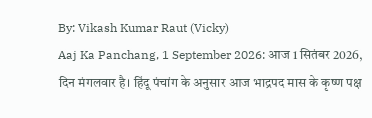By: Vikash Kumar Raut (Vicky)
Aaj Ka Panchang, 1 September 2026: आज 1 सितंबर 2026, दिन मंगलवार है। हिंदू पंचांग के अनुसार आज भाद्रपद मास के कृष्ण पक्ष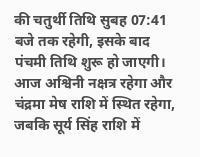की चतुर्थी तिथि सुबह 07:41 बजे तक रहेगी, इसके बाद पंचमी तिथि शुरू हो जाएगी। आज अश्विनी नक्षत्र रहेगा और चंद्रमा मेष राशि में स्थित रहेगा, जबकि सूर्य सिंह राशि में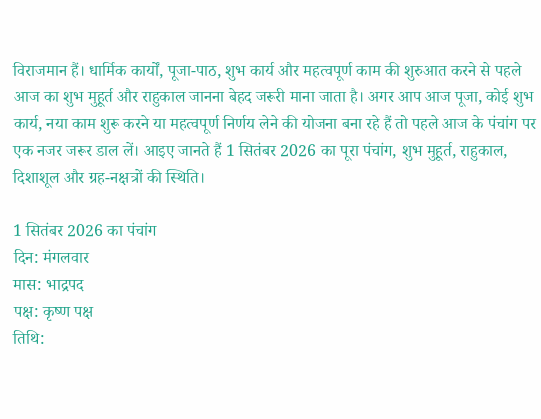विराजमान हैं। धार्मिक कार्यों, पूजा-पाठ, शुभ कार्य और महत्वपूर्ण काम की शुरुआत करने से पहले आज का शुभ मुहूर्त और राहुकाल जानना बेहद जरूरी माना जाता है। अगर आप आज पूजा, कोई शुभ कार्य, नया काम शुरू करने या महत्वपूर्ण निर्णय लेने की योजना बना रहे हैं तो पहले आज के पंचांग पर एक नजर जरूर डाल लें। आइए जानते हैं 1 सितंबर 2026 का पूरा पंचांग, शुभ मुहूर्त, राहुकाल, दिशाशूल और ग्रह-नक्षत्रों की स्थिति।

1 सितंबर 2026 का पंचांग
दिन: मंगलवार
मास: भाद्रपद
पक्ष: कृष्ण पक्ष
तिथि: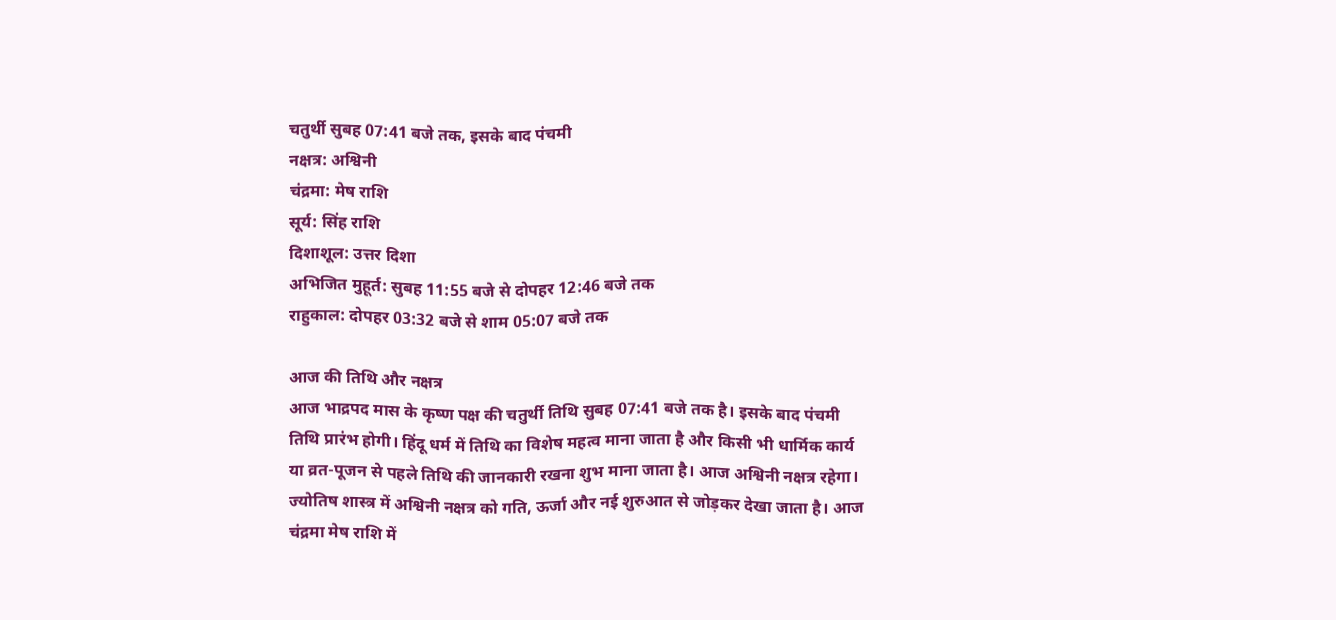चतुर्थी सुबह 07:41 बजे तक, इसके बाद पंचमी
नक्षत्र: अश्विनी
चंद्रमा: मेष राशि
सूर्य: सिंह राशि
दिशाशूल: उत्तर दिशा
अभिजित मुहूर्त: सुबह 11:55 बजे से दोपहर 12:46 बजे तक
राहुकाल: दोपहर 03:32 बजे से शाम 05:07 बजे तक

आज की तिथि और नक्षत्र
आज भाद्रपद मास के कृष्ण पक्ष की चतुर्थी तिथि सुबह 07:41 बजे तक है। इसके बाद पंचमी तिथि प्रारंभ होगी। हिंदू धर्म में तिथि का विशेष महत्व माना जाता है और किसी भी धार्मिक कार्य या व्रत-पूजन से पहले तिथि की जानकारी रखना शुभ माना जाता है। आज अश्विनी नक्षत्र रहेगा। ज्योतिष शास्त्र में अश्विनी नक्षत्र को गति, ऊर्जा और नई शुरुआत से जोड़कर देखा जाता है। आज चंद्रमा मेष राशि में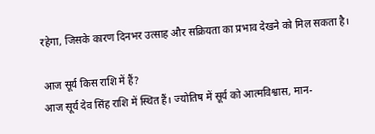रहेगा, जिसके कारण दिनभर उत्साह और सक्रियता का प्रभाव देखने को मिल सकता है।

आज सूर्य किस राशि में हैं?
आज सूर्य देव सिंह राशि में स्थित हैं। ज्योतिष में सूर्य को आत्मविश्वास, मान-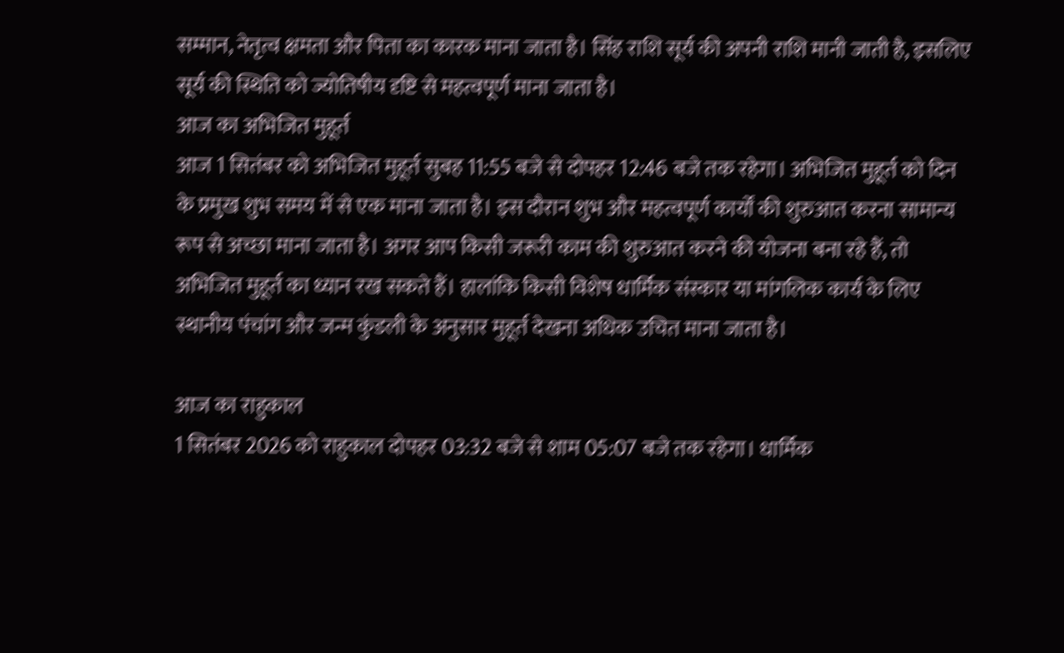सम्मान, नेतृत्व क्षमता और पिता का कारक माना जाता है। सिंह राशि सूर्य की अपनी राशि मानी जाती है, इसलिए सूर्य की स्थिति को ज्योतिषीय दृष्टि से महत्वपूर्ण माना जाता है।
आज का अभिजित मुहूर्त
आज 1 सितंबर को अभिजित मुहूर्त सुबह 11:55 बजे से दोपहर 12:46 बजे तक रहेगा। अभिजित मुहूर्त को दिन के प्रमुख शुभ समय में से एक माना जाता है। इस दौरान शुभ और महत्वपूर्ण कार्यों की शुरुआत करना सामान्य रूप से अच्छा माना जाता है। अगर आप किसी जरूरी काम की शुरुआत करने की योजना बना रहे हैं, तो अभिजित मुहूर्त का ध्यान रख सकते हैं। हालांकि किसी विशेष धार्मिक संस्कार या मांगलिक कार्य के लिए स्थानीय पंचांग और जन्म कुंडली के अनुसार मुहूर्त देखना अधिक उचित माना जाता है।

आज का राहुकाल
1 सितंबर 2026 को राहुकाल दोपहर 03:32 बजे से शाम 05:07 बजे तक रहेगा। धार्मिक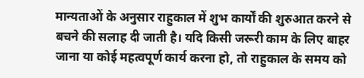मान्यताओं के अनुसार राहुकाल में शुभ कार्यों की शुरुआत करने से बचने की सलाह दी जाती है। यदि किसी जरूरी काम के लिए बाहर जाना या कोई महत्वपूर्ण कार्य करना हो, तो राहुकाल के समय को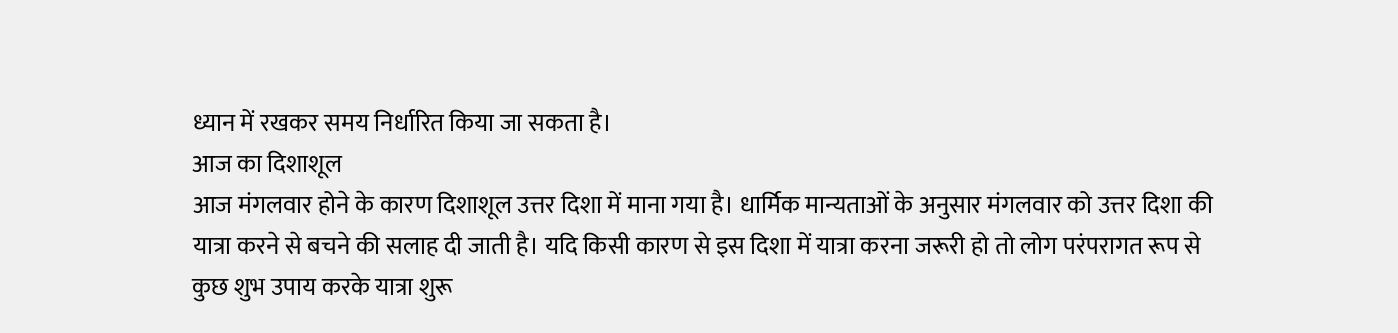ध्यान में रखकर समय निर्धारित किया जा सकता है।
आज का दिशाशूल
आज मंगलवार होने के कारण दिशाशूल उत्तर दिशा में माना गया है। धार्मिक मान्यताओं के अनुसार मंगलवार को उत्तर दिशा की यात्रा करने से बचने की सलाह दी जाती है। यदि किसी कारण से इस दिशा में यात्रा करना जरूरी हो तो लोग परंपरागत रूप से कुछ शुभ उपाय करके यात्रा शुरू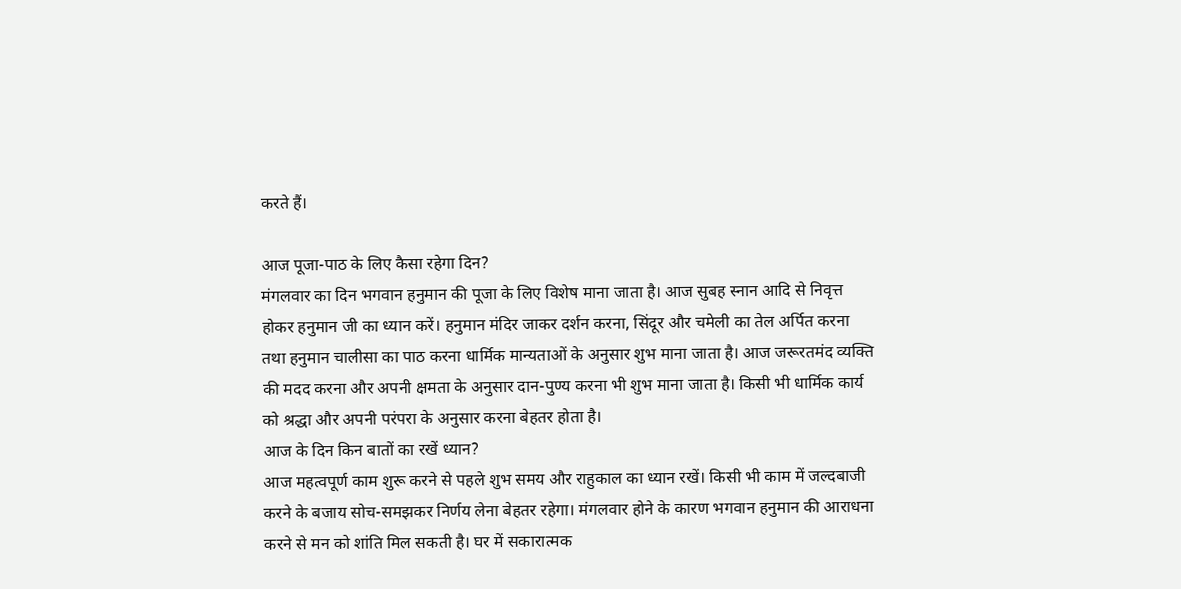करते हैं।

आज पूजा-पाठ के लिए कैसा रहेगा दिन?
मंगलवार का दिन भगवान हनुमान की पूजा के लिए विशेष माना जाता है। आज सुबह स्नान आदि से निवृत्त होकर हनुमान जी का ध्यान करें। हनुमान मंदिर जाकर दर्शन करना, सिंदूर और चमेली का तेल अर्पित करना तथा हनुमान चालीसा का पाठ करना धार्मिक मान्यताओं के अनुसार शुभ माना जाता है। आज जरूरतमंद व्यक्ति की मदद करना और अपनी क्षमता के अनुसार दान-पुण्य करना भी शुभ माना जाता है। किसी भी धार्मिक कार्य को श्रद्धा और अपनी परंपरा के अनुसार करना बेहतर होता है।
आज के दिन किन बातों का रखें ध्यान?
आज महत्वपूर्ण काम शुरू करने से पहले शुभ समय और राहुकाल का ध्यान रखें। किसी भी काम में जल्दबाजी करने के बजाय सोच-समझकर निर्णय लेना बेहतर रहेगा। मंगलवार होने के कारण भगवान हनुमान की आराधना करने से मन को शांति मिल सकती है। घर में सकारात्मक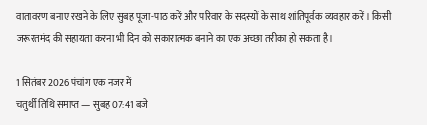वातावरण बनाए रखने के लिए सुबह पूजा-पाठ करें और परिवार के सदस्यों के साथ शांतिपूर्वक व्यवहार करें। किसी जरूरतमंद की सहायता करना भी दिन को सकारात्मक बनाने का एक अच्छा तरीका हो सकता है।

1 सितंबर 2026 पंचांग एक नजर में
चतुर्थी तिथि समाप्त — सुबह 07:41 बजे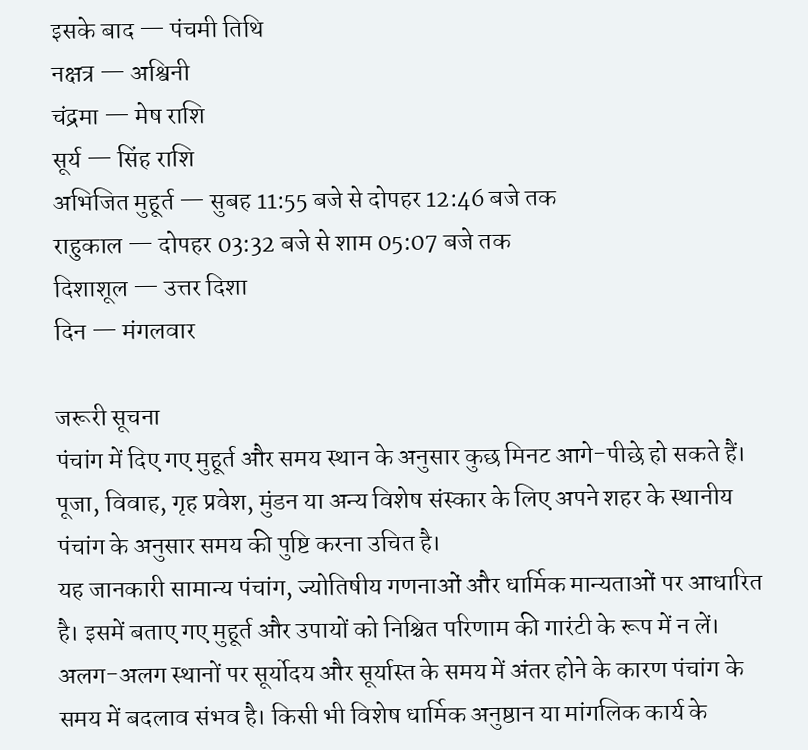इसके बाद — पंचमी तिथि
नक्षत्र — अश्विनी
चंद्रमा — मेष राशि
सूर्य — सिंह राशि
अभिजित मुहूर्त — सुबह 11:55 बजे से दोपहर 12:46 बजे तक
राहुकाल — दोपहर 03:32 बजे से शाम 05:07 बजे तक
दिशाशूल — उत्तर दिशा
दिन — मंगलवार

जरूरी सूचना
पंचांग में दिए गए मुहूर्त और समय स्थान के अनुसार कुछ मिनट आगे-पीछे हो सकते हैं। पूजा, विवाह, गृह प्रवेश, मुंडन या अन्य विशेष संस्कार के लिए अपने शहर के स्थानीय पंचांग के अनुसार समय की पुष्टि करना उचित है।
यह जानकारी सामान्य पंचांग, ज्योतिषीय गणनाओं और धार्मिक मान्यताओं पर आधारित है। इसमें बताए गए मुहूर्त और उपायों को निश्चित परिणाम की गारंटी के रूप में न लें। अलग-अलग स्थानों पर सूर्योदय और सूर्यास्त के समय में अंतर होने के कारण पंचांग के समय में बदलाव संभव है। किसी भी विशेष धार्मिक अनुष्ठान या मांगलिक कार्य के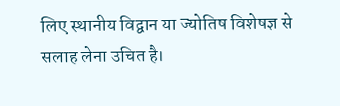लिए स्थानीय विद्वान या ज्योतिष विशेषज्ञ से सलाह लेना उचित है।